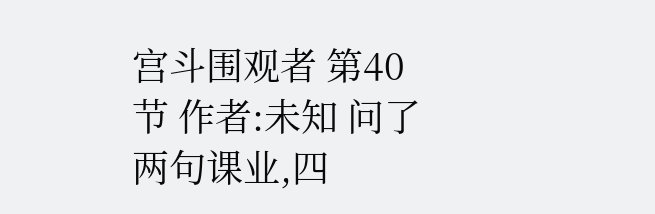宫斗围观者 第40节 作者:未知 问了两句课业,四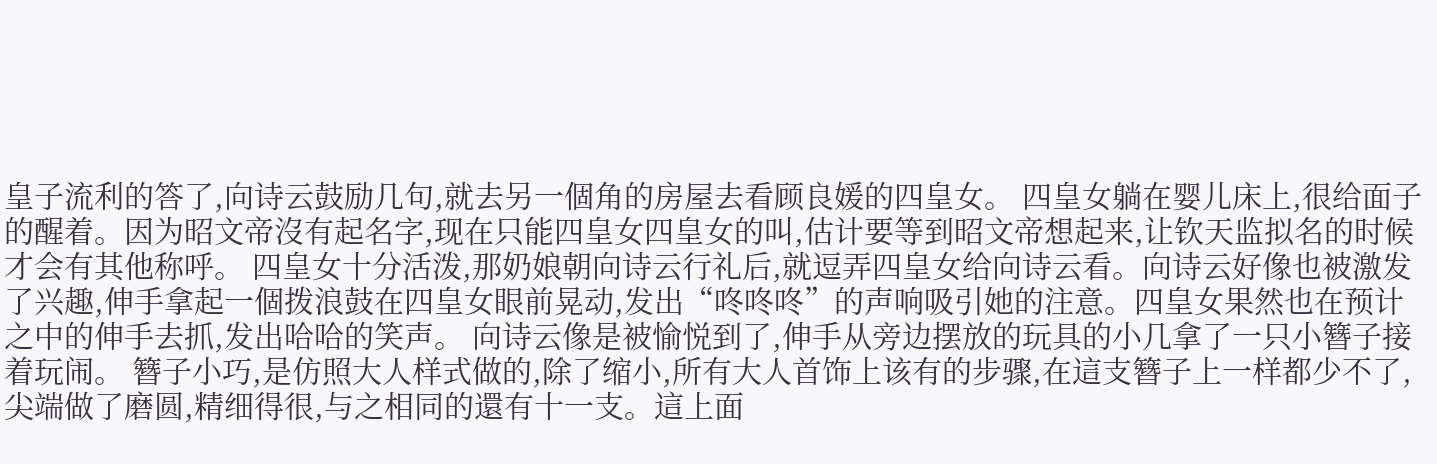皇子流利的答了,向诗云鼓励几句,就去另一個角的房屋去看顾良媛的四皇女。 四皇女躺在婴儿床上,很给面子的醒着。因为昭文帝沒有起名字,现在只能四皇女四皇女的叫,估计要等到昭文帝想起来,让钦天监拟名的时候才会有其他称呼。 四皇女十分活泼,那奶娘朝向诗云行礼后,就逗弄四皇女给向诗云看。向诗云好像也被激发了兴趣,伸手拿起一個拨浪鼓在四皇女眼前晃动,发出“咚咚咚”的声响吸引她的注意。四皇女果然也在预计之中的伸手去抓,发出哈哈的笑声。 向诗云像是被愉悦到了,伸手从旁边摆放的玩具的小几拿了一只小簪子接着玩闹。 簪子小巧,是仿照大人样式做的,除了缩小,所有大人首饰上该有的步骤,在這支簪子上一样都少不了,尖端做了磨圆,精细得很,与之相同的還有十一支。這上面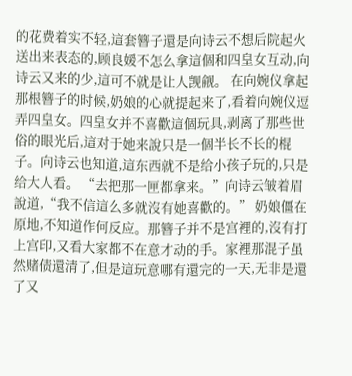的花费着实不轻,這套簪子還是向诗云不想后院起火送出来表态的,顾良媛不怎么拿這個和四皇女互动,向诗云又来的少,這可不就是让人觊觎。 在向婉仪拿起那根簪子的时候,奶娘的心就提起来了,看着向婉仪逗弄四皇女。四皇女并不喜歡這個玩具,剥离了那些世俗的眼光后,這对于她来說只是一個半长不长的棍子。向诗云也知道,這东西就不是给小孩子玩的,只是给大人看。 “去把那一匣都拿来。”向诗云皱着眉說道,“我不信這么多就沒有她喜歡的。” 奶娘僵在原地,不知道作何反应。那簪子并不是宫裡的,沒有打上宫印,又看大家都不在意才动的手。家裡那混子虽然赌债還清了,但是這玩意哪有還完的一天,无非是還了又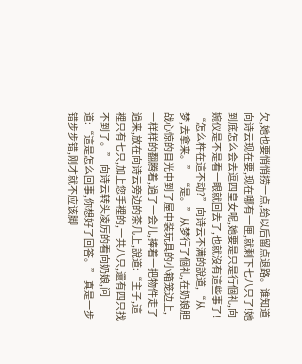欠,她也要悄悄捞一点,给以后留点退路。谁知道向诗云现在要,现在哪有一匣,就剩下七八只了!她到底怎么会去逗四皇女呢,她要是只是行個礼,向婉仪是不是看一眼就回去了,也就沒有這些事了! “怎么杵在這不动?”向诗云不满的說道,“从梦,去拿来。” “是。”从梦行了個礼,在奶娘胆战心惊的目光中到了屋中装玩具的小箱笼边上,一样样的翻腾着,過了一会儿,捧着一把物件走了過来,放在向诗云旁边的茶几上,說道:“主子,這裡只有七只,加上您手裡的,一共八只,還有四只找不到了。” 向诗云转头凌厉的看向奶娘,问道:“這是怎么回事,你想好了回答。” 真是一步错步步错,刚才就不应该脚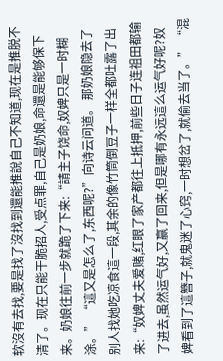软沒有去找,要是找了沒找到還能推說自己不知道,现在是推脱不清了。现在只能干脆招人,受点罪,自己是奶娘,命還是能够保下来。奶娘往前一步就跪了下来:“請主子饶命,奴婢只是一时糊涂。” “這又是怎么了,东西呢?”向诗云问道。 那奶娘隐去了别人找她吃凉食這一段,其余的像竹筒倒豆子一样全都吐露了出来:“奴婢丈夫爱赌,红眼了家产都往上抵押,前些日子连祖田都输了进去,虽然运气好,又赢了回来,但是哪有永远這么运气好呢?奴婢看到了這簪子,就鬼迷了心窍,一时想岔了,就偷去当了。” “混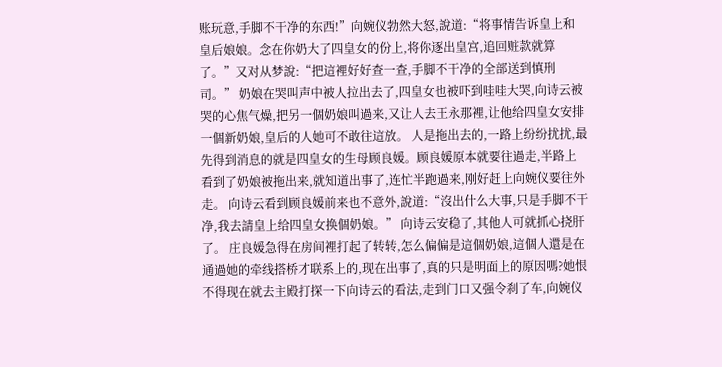账玩意,手脚不干净的东西!”向婉仪勃然大怒,說道:“将事情告诉皇上和皇后娘娘。念在你奶大了四皇女的份上,将你逐出皇宫,追回赃款就算了。”又对从梦說:“把這裡好好查一查,手脚不干净的全部送到慎刑司。” 奶娘在哭叫声中被人拉出去了,四皇女也被吓到哇哇大哭,向诗云被哭的心焦气燥,把另一個奶娘叫過来,又让人去王永那裡,让他给四皇女安排一個新奶娘,皇后的人她可不敢往這放。 人是拖出去的,一路上纷纷扰扰,最先得到消息的就是四皇女的生母顾良媛。顾良媛原本就要往過走,半路上看到了奶娘被拖出来,就知道出事了,连忙半跑過来,刚好赶上向婉仪要往外走。 向诗云看到顾良媛前来也不意外,說道:“沒出什么大事,只是手脚不干净,我去請皇上给四皇女换個奶娘。” 向诗云安稳了,其他人可就抓心挠肝了。 庄良媛急得在房间裡打起了转转,怎么偏偏是這個奶娘,這個人還是在通過她的牵线搭桥才联系上的,现在出事了,真的只是明面上的原因嗎?她恨不得现在就去主殿打探一下向诗云的看法,走到门口又强令刹了车,向婉仪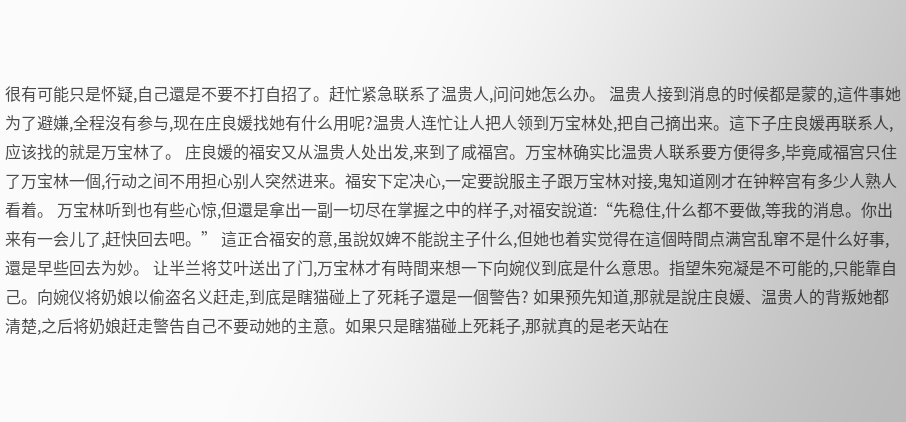很有可能只是怀疑,自己還是不要不打自招了。赶忙紧急联系了温贵人,问问她怎么办。 温贵人接到消息的时候都是蒙的,這件事她为了避嫌,全程沒有参与,现在庄良媛找她有什么用呢?温贵人连忙让人把人领到万宝林处,把自己摘出来。這下子庄良媛再联系人,应该找的就是万宝林了。 庄良媛的福安又从温贵人处出发,来到了咸福宫。万宝林确实比温贵人联系要方便得多,毕竟咸福宫只住了万宝林一個,行动之间不用担心别人突然进来。福安下定决心,一定要說服主子跟万宝林对接,鬼知道刚才在钟粹宫有多少人熟人看着。 万宝林听到也有些心惊,但還是拿出一副一切尽在掌握之中的样子,对福安說道:“先稳住,什么都不要做,等我的消息。你出来有一会儿了,赶快回去吧。” 這正合福安的意,虽說奴婢不能說主子什么,但她也着实觉得在這個時間点满宫乱窜不是什么好事,還是早些回去为妙。 让半兰将艾叶送出了门,万宝林才有時間来想一下向婉仪到底是什么意思。指望朱宛凝是不可能的,只能靠自己。向婉仪将奶娘以偷盗名义赶走,到底是瞎猫碰上了死耗子還是一個警告? 如果预先知道,那就是說庄良媛、温贵人的背叛她都清楚,之后将奶娘赶走警告自己不要动她的主意。如果只是瞎猫碰上死耗子,那就真的是老天站在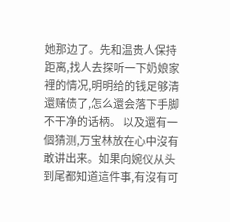她那边了。先和温贵人保持距离,找人去探听一下奶娘家裡的情况,明明给的钱足够清還赌债了,怎么還会落下手脚不干净的话柄。 以及還有一個猜测,万宝林放在心中沒有敢讲出来。如果向婉仪从头到尾都知道這件事,有沒有可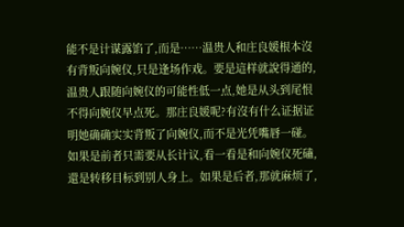能不是计谋露馅了,而是……温贵人和庄良媛根本沒有背叛向婉仪,只是逢场作戏。要是這样就說得通的,温贵人跟随向婉仪的可能性低一点,她是从头到尾恨不得向婉仪早点死。那庄良媛呢?有沒有什么证据证明她确确实实背叛了向婉仪,而不是光凭嘴唇一碰。 如果是前者只需要从长计议,看一看是和向婉仪死磕,還是转移目标到别人身上。如果是后者,那就麻烦了,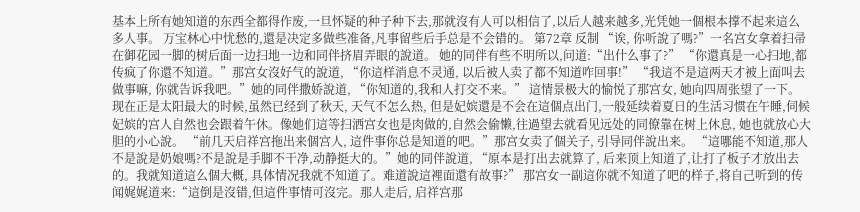基本上所有她知道的东西全都得作废,一旦怀疑的种子种下去,那就沒有人可以相信了,以后人越来越多,光凭她一個根本撑不起来這么多人事。 万宝林心中忧愁的,還是决定多做些准备,凡事留些后手总是不会错的。 第72章 反制 “诶, 你听說了嗎?”一名宫女拿着扫帚在御花园一脚的树后面一边扫地一边和同伴挤眉弄眼的說道。 她的同伴有些不明所以,问道:“出什么事了?” “你還真是一心扫地,都传疯了你還不知道。”那宫女沒好气的說道, “你這样消息不灵通, 以后被人卖了都不知道咋回事!” “我這不是這两天才被上面叫去做事嘛, 你就告诉我吧。”她的同伴撒娇說道, “你知道的,我和人打交不来。” 這情景极大的愉悦了那宫女, 她向四周张望了一下。 现在正是太阳最大的时候,虽然已经到了秋天, 天气不怎么热, 但是妃嫔還是不会在這個点出门,一般延续着夏日的生活习惯在午睡,伺候妃嫔的宫人自然也会跟着午休。像她们這等扫洒宫女也是肉做的,自然会偷懒,往過望去就看见远处的同僚靠在树上休息, 她也就放心大胆的小心說。 “前几天启祥宫拖出来個宫人, 這件事你总是知道的吧。”那宫女卖了個关子, 引导同伴說出来。 “這哪能不知道,那人不是說是奶娘嗎?不是說是手脚不干净,动静挺大的。”她的同伴說道, “原本是打出去就算了, 后来顶上知道了,让打了板子才放出去的。我就知道這么個大概, 具体情况我就不知道了。难道說這裡面還有故事?” 那宫女一副這你就不知道了吧的样子,将自己听到的传闻娓娓道来:“這倒是沒错,但這件事情可沒完。那人走后, 启祥宫那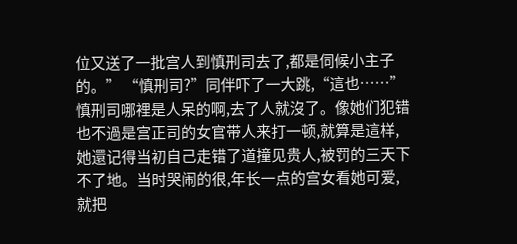位又送了一批宫人到慎刑司去了,都是伺候小主子的。” “慎刑司?”同伴吓了一大跳,“這也……” 慎刑司哪裡是人呆的啊,去了人就沒了。像她们犯错也不過是宫正司的女官带人来打一顿,就算是這样,她還记得当初自己走错了道撞见贵人,被罚的三天下不了地。当时哭闹的很,年长一点的宫女看她可爱,就把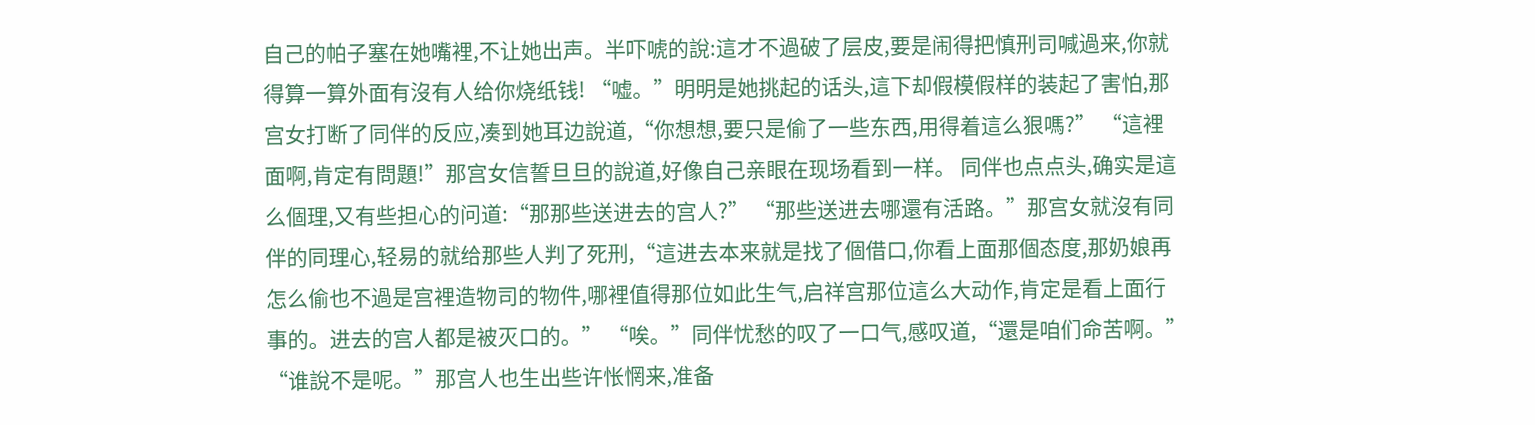自己的帕子塞在她嘴裡,不让她出声。半吓唬的說:這才不過破了层皮,要是闹得把慎刑司喊過来,你就得算一算外面有沒有人给你烧纸钱! “嘘。”明明是她挑起的话头,這下却假模假样的装起了害怕,那宫女打断了同伴的反应,凑到她耳边說道,“你想想,要只是偷了一些东西,用得着這么狠嗎?” “這裡面啊,肯定有問題!”那宫女信誓旦旦的說道,好像自己亲眼在现场看到一样。 同伴也点点头,确实是這么個理,又有些担心的问道:“那那些送进去的宫人?” “那些送进去哪還有活路。”那宫女就沒有同伴的同理心,轻易的就给那些人判了死刑,“這进去本来就是找了個借口,你看上面那個态度,那奶娘再怎么偷也不過是宫裡造物司的物件,哪裡值得那位如此生气,启祥宫那位這么大动作,肯定是看上面行事的。进去的宫人都是被灭口的。” “唉。”同伴忧愁的叹了一口气,感叹道,“還是咱们命苦啊。” “谁說不是呢。”那宫人也生出些许怅惘来,准备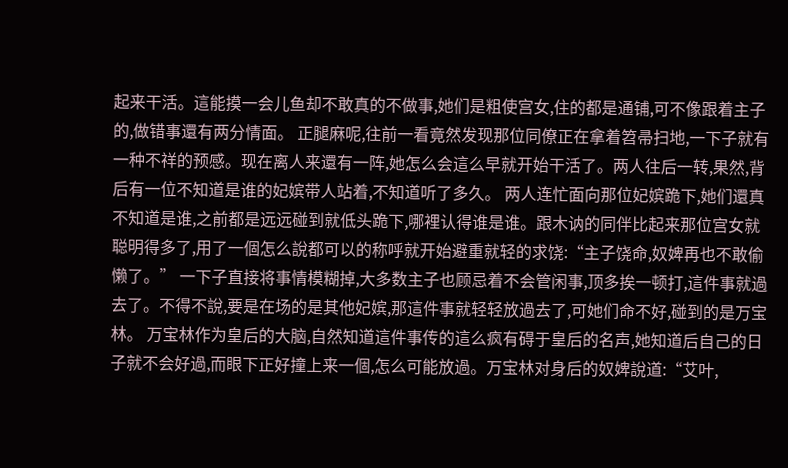起来干活。這能摸一会儿鱼却不敢真的不做事,她们是粗使宫女,住的都是通铺,可不像跟着主子的,做错事還有两分情面。 正腿麻呢,往前一看竟然发现那位同僚正在拿着笤帚扫地,一下子就有一种不祥的预感。现在离人来還有一阵,她怎么会這么早就开始干活了。两人往后一转,果然,背后有一位不知道是谁的妃嫔带人站着,不知道听了多久。 两人连忙面向那位妃嫔跪下,她们還真不知道是谁,之前都是远远碰到就低头跪下,哪裡认得谁是谁。跟木讷的同伴比起来那位宫女就聪明得多了,用了一個怎么說都可以的称呼就开始避重就轻的求饶:“主子饶命,奴婢再也不敢偷懒了。” 一下子直接将事情模糊掉,大多数主子也顾忌着不会管闲事,顶多挨一顿打,這件事就過去了。不得不說,要是在场的是其他妃嫔,那這件事就轻轻放過去了,可她们命不好,碰到的是万宝林。 万宝林作为皇后的大脑,自然知道這件事传的這么疯有碍于皇后的名声,她知道后自己的日子就不会好過,而眼下正好撞上来一個,怎么可能放過。万宝林对身后的奴婢說道:“艾叶,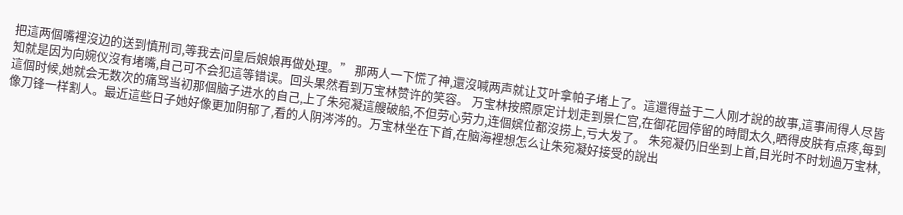把這两個嘴裡沒边的送到慎刑司,等我去问皇后娘娘再做处理。” 那两人一下慌了神,還沒喊两声就让艾叶拿帕子堵上了。這還得益于二人刚才說的故事,這事闹得人尽皆知就是因为向婉仪沒有堵嘴,自己可不会犯這等错误。回头果然看到万宝林赞许的笑容。 万宝林按照原定计划走到景仁宫,在御花园停留的時間太久,晒得皮肤有点疼,每到這個时候,她就会无数次的痛骂当初那個脑子进水的自己,上了朱宛凝這艘破船,不但劳心劳力,连個嫔位都沒捞上,亏大发了。 朱宛凝仍旧坐到上首,目光时不时划過万宝林,像刀锋一样割人。最近這些日子她好像更加阴郁了,看的人阴涔涔的。万宝林坐在下首,在脑海裡想怎么让朱宛凝好接受的說出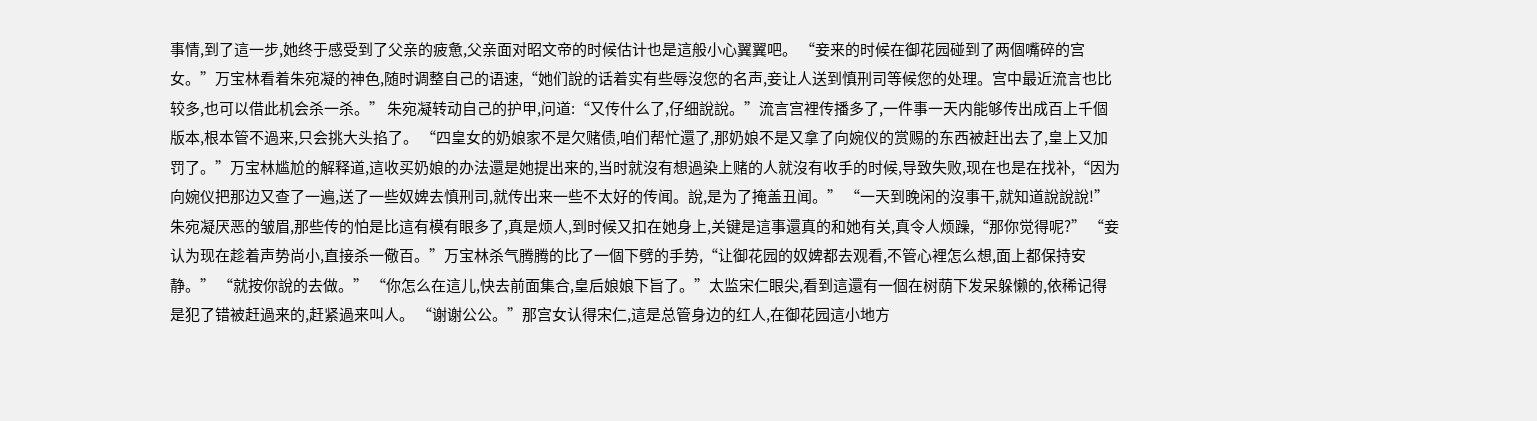事情,到了這一步,她终于感受到了父亲的疲惫,父亲面对昭文帝的时候估计也是這般小心翼翼吧。 “妾来的时候在御花园碰到了两個嘴碎的宫女。”万宝林看着朱宛凝的神色,随时调整自己的语速,“她们說的话着实有些辱沒您的名声,妾让人送到慎刑司等候您的处理。宫中最近流言也比较多,也可以借此机会杀一杀。” 朱宛凝转动自己的护甲,问道:“又传什么了,仔细說說。”流言宫裡传播多了,一件事一天内能够传出成百上千個版本,根本管不過来,只会挑大头掐了。 “四皇女的奶娘家不是欠赌债,咱们帮忙還了,那奶娘不是又拿了向婉仪的赏赐的东西被赶出去了,皇上又加罚了。”万宝林尴尬的解释道,這收买奶娘的办法還是她提出来的,当时就沒有想過染上赌的人就沒有收手的时候,导致失败,现在也是在找补,“因为向婉仪把那边又查了一遍,送了一些奴婢去慎刑司,就传出来一些不太好的传闻。說,是为了掩盖丑闻。” “一天到晚闲的沒事干,就知道說說說!”朱宛凝厌恶的皱眉,那些传的怕是比這有模有眼多了,真是烦人,到时候又扣在她身上,关键是這事還真的和她有关,真令人烦躁,“那你觉得呢?” “妾认为现在趁着声势尚小,直接杀一儆百。”万宝林杀气腾腾的比了一個下劈的手势,“让御花园的奴婢都去观看,不管心裡怎么想,面上都保持安静。” “就按你說的去做。” “你怎么在這儿,快去前面集合,皇后娘娘下旨了。”太监宋仁眼尖,看到這還有一個在树荫下发呆躲懒的,依稀记得是犯了错被赶過来的,赶紧過来叫人。 “谢谢公公。”那宫女认得宋仁,這是总管身边的红人,在御花园這小地方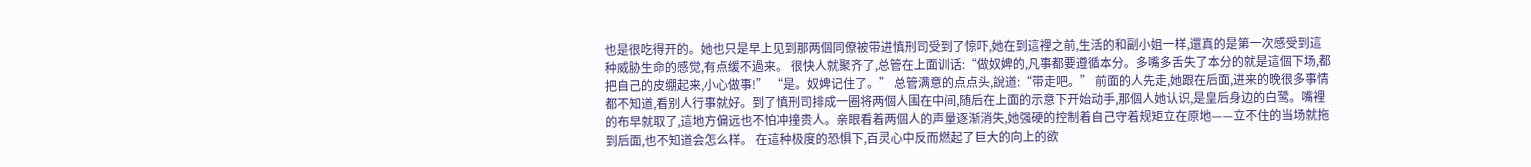也是很吃得开的。她也只是早上见到那两個同僚被带进慎刑司受到了惊吓,她在到這裡之前,生活的和副小姐一样,還真的是第一次感受到這种威胁生命的感觉,有点缓不過来。 很快人就聚齐了,总管在上面训话:“做奴婢的,凡事都要遵循本分。多嘴多舌失了本分的就是這個下场,都把自己的皮绷起来,小心做事!” “是。奴婢记住了。” 总管满意的点点头,說道:“带走吧。” 前面的人先走,她跟在后面,进来的晚很多事情都不知道,看别人行事就好。到了慎刑司排成一圈将两個人围在中间,随后在上面的示意下开始动手,那個人她认识,是皇后身边的白鹭。嘴裡的布早就取了,這地方偏远也不怕冲撞贵人。亲眼看着两個人的声量逐渐消失,她强硬的控制着自己守着规矩立在原地——立不住的当场就拖到后面,也不知道会怎么样。 在這种极度的恐惧下,百灵心中反而燃起了巨大的向上的欲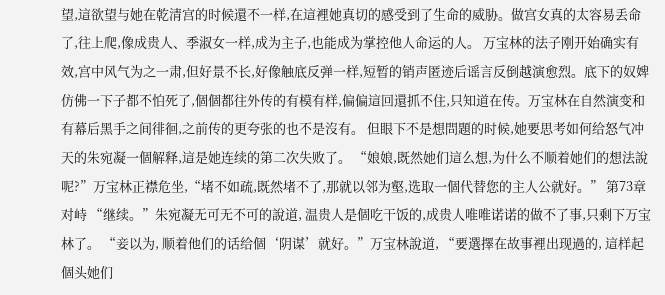望,這欲望与她在乾清宫的时候還不一样,在這裡她真切的感受到了生命的威胁。做宫女真的太容易丢命了,往上爬,像成贵人、季淑女一样,成为主子,也能成为掌控他人命运的人。 万宝林的法子刚开始确实有效,宫中风气为之一肃,但好景不长,好像触底反弹一样,短暂的销声匿迹后谣言反倒越演愈烈。底下的奴婢仿佛一下子都不怕死了,個個都往外传的有模有样,偏偏這回還抓不住,只知道在传。万宝林在自然演变和有幕后黑手之间徘徊,之前传的更夸张的也不是沒有。 但眼下不是想問題的时候,她要思考如何给怒气冲天的朱宛凝一個解释,這是她连续的第二次失败了。 “娘娘,既然她们這么想,为什么不顺着她们的想法說呢?”万宝林正襟危坐,“堵不如疏,既然堵不了,那就以邻为壑,选取一個代替您的主人公就好。” 第73章 对峙 “继续。”朱宛凝无可无不可的說道, 温贵人是個吃干饭的,成贵人唯唯诺诺的做不了事,只剩下万宝林了。 “妾以为, 顺着他们的话给個‘阴谋’就好。”万宝林說道, “要選擇在故事裡出现過的, 這样起個头她们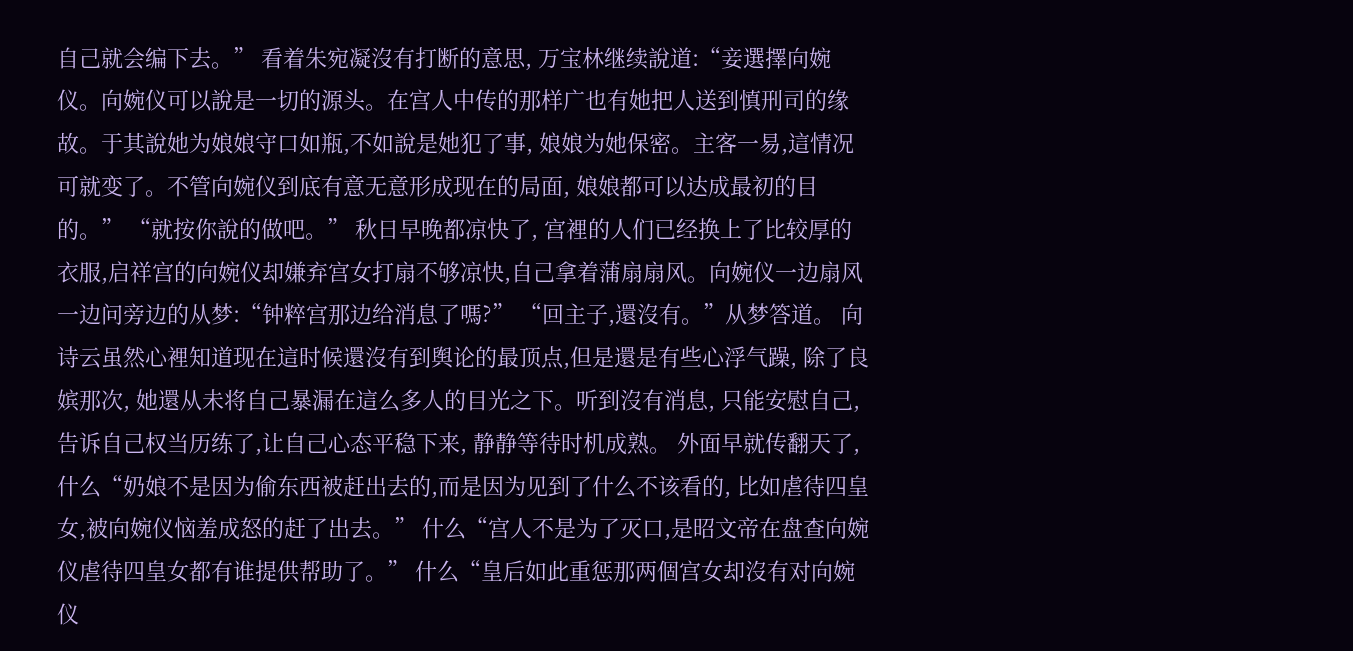自己就会编下去。” 看着朱宛凝沒有打断的意思, 万宝林继续說道:“妾選擇向婉仪。向婉仪可以說是一切的源头。在宫人中传的那样广也有她把人送到慎刑司的缘故。于其說她为娘娘守口如瓶,不如說是她犯了事, 娘娘为她保密。主客一易,這情况可就变了。不管向婉仪到底有意无意形成现在的局面, 娘娘都可以达成最初的目的。” “就按你說的做吧。” 秋日早晚都凉快了, 宫裡的人们已经换上了比较厚的衣服,启祥宫的向婉仪却嫌弃宫女打扇不够凉快,自己拿着蒲扇扇风。向婉仪一边扇风一边问旁边的从梦:“钟粹宫那边给消息了嗎?” “回主子,還沒有。”从梦答道。 向诗云虽然心裡知道现在這时候還沒有到舆论的最顶点,但是還是有些心浮气躁, 除了良嫔那次, 她還从未将自己暴漏在這么多人的目光之下。听到沒有消息, 只能安慰自己,告诉自己权当历练了,让自己心态平稳下来, 静静等待时机成熟。 外面早就传翻天了, 什么“奶娘不是因为偷东西被赶出去的,而是因为见到了什么不该看的, 比如虐待四皇女,被向婉仪恼羞成怒的赶了出去。” 什么“宫人不是为了灭口,是昭文帝在盘查向婉仪虐待四皇女都有谁提供帮助了。” 什么“皇后如此重惩那两個宫女却沒有对向婉仪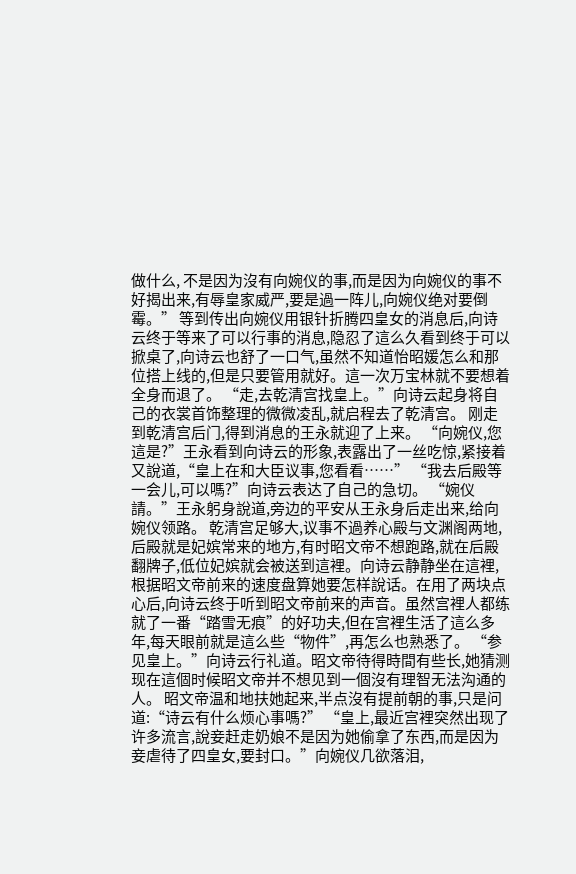做什么, 不是因为沒有向婉仪的事,而是因为向婉仪的事不好揭出来,有辱皇家威严,要是過一阵儿,向婉仪绝对要倒霉。” 等到传出向婉仪用银针折腾四皇女的消息后,向诗云终于等来了可以行事的消息,隐忍了這么久看到终于可以掀桌了,向诗云也舒了一口气,虽然不知道怡昭媛怎么和那位搭上线的,但是只要管用就好。這一次万宝林就不要想着全身而退了。 “走,去乾清宫找皇上。”向诗云起身将自己的衣裳首饰整理的微微凌乱,就启程去了乾清宫。 刚走到乾清宫后门,得到消息的王永就迎了上来。 “向婉仪,您這是?”王永看到向诗云的形象,表露出了一丝吃惊,紧接着又說道,“皇上在和大臣议事,您看看……” “我去后殿等一会儿,可以嗎?”向诗云表达了自己的急切。 “婉仪請。”王永躬身說道,旁边的平安从王永身后走出来,给向婉仪领路。 乾清宫足够大,议事不過养心殿与文渊阁两地,后殿就是妃嫔常来的地方,有时昭文帝不想跑路,就在后殿翻牌子,低位妃嫔就会被送到這裡。向诗云静静坐在這裡,根据昭文帝前来的速度盘算她要怎样說话。在用了两块点心后,向诗云终于听到昭文帝前来的声音。虽然宫裡人都练就了一番“踏雪无痕”的好功夫,但在宫裡生活了這么多年,每天眼前就是這么些“物件”,再怎么也熟悉了。 “参见皇上。”向诗云行礼道。昭文帝待得時間有些长,她猜测现在這個时候昭文帝并不想见到一個沒有理智无法沟通的人。 昭文帝温和地扶她起来,半点沒有提前朝的事,只是问道:“诗云有什么烦心事嗎?” “皇上,最近宫裡突然出现了许多流言,說妾赶走奶娘不是因为她偷拿了东西,而是因为妾虐待了四皇女,要封口。”向婉仪几欲落泪,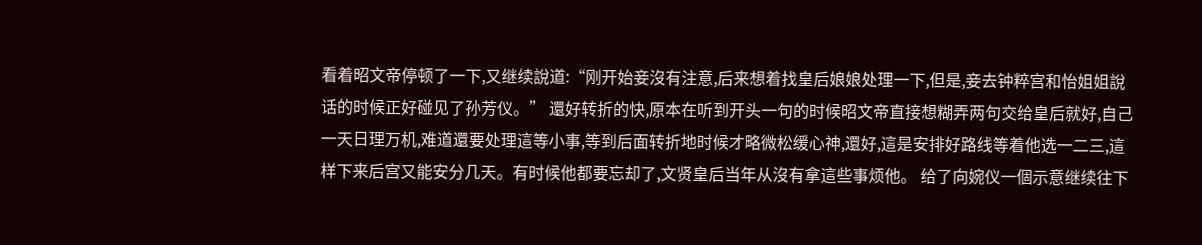看着昭文帝停顿了一下,又继续說道:“刚开始妾沒有注意,后来想着找皇后娘娘处理一下,但是,妾去钟粹宫和怡姐姐說话的时候正好碰见了孙芳仪。” 還好转折的快,原本在听到开头一句的时候昭文帝直接想糊弄两句交给皇后就好,自己一天日理万机,难道還要处理這等小事,等到后面转折地时候才略微松缓心神,還好,這是安排好路线等着他选一二三,這样下来后宫又能安分几天。有时候他都要忘却了,文贤皇后当年从沒有拿這些事烦他。 给了向婉仪一個示意继续往下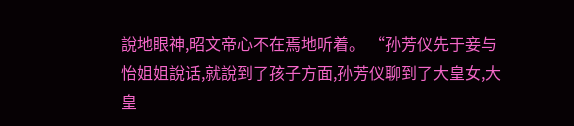說地眼神,昭文帝心不在焉地听着。 “孙芳仪先于妾与怡姐姐說话,就說到了孩子方面,孙芳仪聊到了大皇女,大皇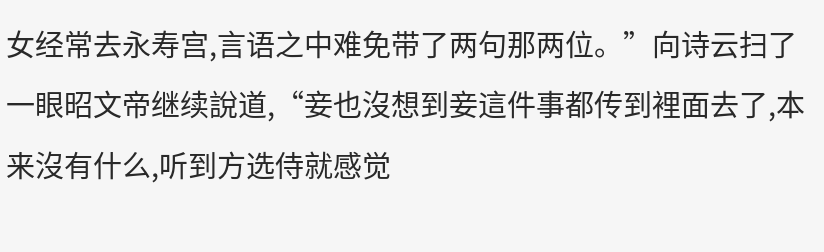女经常去永寿宫,言语之中难免带了两句那两位。”向诗云扫了一眼昭文帝继续說道,“妾也沒想到妾這件事都传到裡面去了,本来沒有什么,听到方选侍就感觉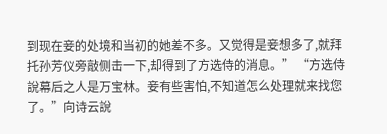到现在妾的处境和当初的她差不多。又觉得是妾想多了,就拜托孙芳仪旁敲侧击一下,却得到了方选侍的消息。” “方选侍說幕后之人是万宝林。妾有些害怕,不知道怎么处理就来找您了。”向诗云說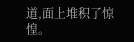道,面上堆积了惊惶。